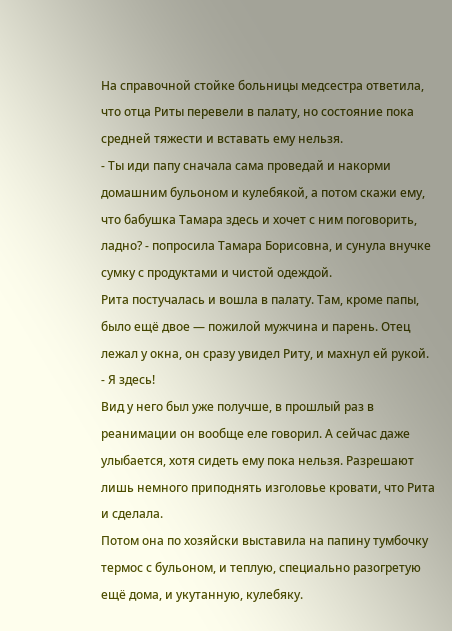На справочной стойке больницы медсестра ответила, что отца Риты перевели в палату, но состояние пока средней тяжести и вставать ему нельзя.
- Ты иди папу сначала сама проведай и накорми домашним бульоном и кулебякой, а потом скажи ему, что бабушка Тамара здесь и хочет с ним поговорить, ладно? - попросила Тамара Борисовна, и сунула внучке сумку с продуктами и чистой одеждой.
Рита постучалась и вошла в палату. Там, кроме папы, было ещё двое — пожилой мужчина и парень. Отец лежал у окна, он сразу увидел Риту, и махнул ей рукой.
- Я здесь!
Вид у него был уже получше, в прошлый раз в реанимации он вообще еле говорил. А сейчас даже улыбается, хотя сидеть ему пока нельзя. Разрешают лишь немного приподнять изголовье кровати, что Рита и сделала.
Потом она по хозяйски выставила на папину тумбочку термос с бульоном, и теплую, специально разогретую ещё дома, и укутанную, кулебяку.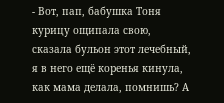- Вот, пап, бабушка Тоня курицу ощипала свою, сказала бульон этот лечебный, я в него ещё коренья кинула, как мама делала, помнишь? А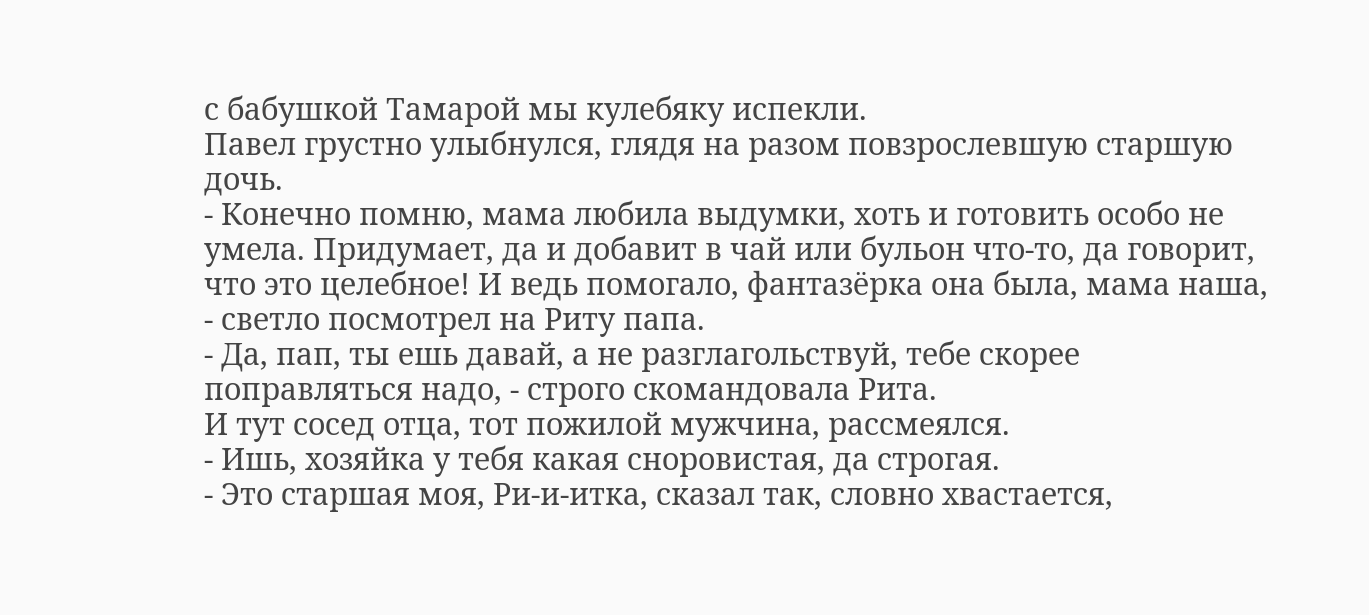с бабушкой Тамарой мы кулебяку испекли.
Павел грустно улыбнулся, глядя на разом повзрослевшую старшую дочь.
- Конечно помню, мама любила выдумки, хоть и готовить особо не умела. Придумает, да и добавит в чай или бульон что-то, да говорит, что это целебное! И ведь помогало, фантазёрка она была, мама наша, - светло посмотрел на Риту папа.
- Да, пап, ты ешь давай, а не разглагольствуй, тебе скорее поправляться надо, - строго скомандовала Рита.
И тут сосед отца, тот пожилой мужчина, рассмеялся.
- Ишь, хозяйка у тебя какая сноровистая, да строгая.
- Это старшая моя, Ри-и-итка, сказал так, словно хвастается,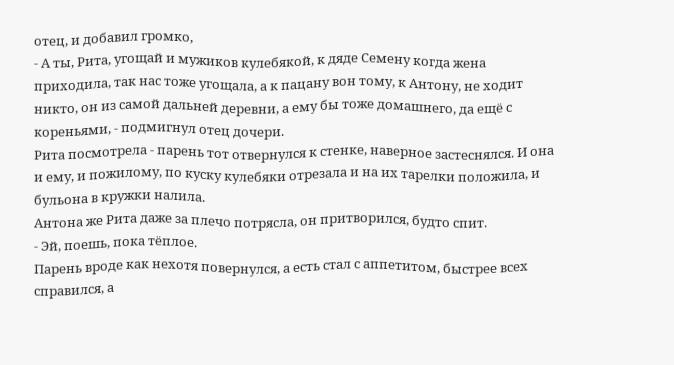отец, и добавил громко,
- А ты, Рита, угощай и мужиков кулебякой, к дяде Семену когда жена приходила, так нас тоже угощала, а к пацану вон тому, к Антону, не ходит никто, он из самой дальней деревни, а ему бы тоже домашнего, да ещё с кореньями, - подмигнул отец дочери.
Рита посмотрела - парень тот отвернулся к стенке, наверное застеснялся. И она и ему, и пожилому, по куску кулебяки отрезала и на их тарелки положила, и бульона в кружки налила.
Антона же Рита даже за плечо потрясла, он притворился, будто спит.
- Эй, поешь, пока тёплое.
Парень вроде как нехотя повернулся, а есть стал с аппетитом, быстрее всех справился, а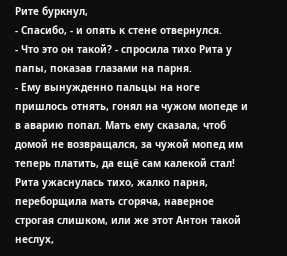Рите буркнул,
- Спасибо, - и опять к стене отвернулся.
- Что это он такой? - спросила тихо Рита у папы, показав глазами на парня.
- Ему вынужденно пальцы на ноге пришлось отнять, гонял на чужом мопеде и в аварию попал. Мать ему сказала, чтоб домой не возвращался, за чужой мопед им теперь платить, да ещё сам калекой стал!
Рита ужаснулась тихо, жалко парня, переборщила мать сгоряча, наверное строгая слишком, или же этот Антон такой неслух,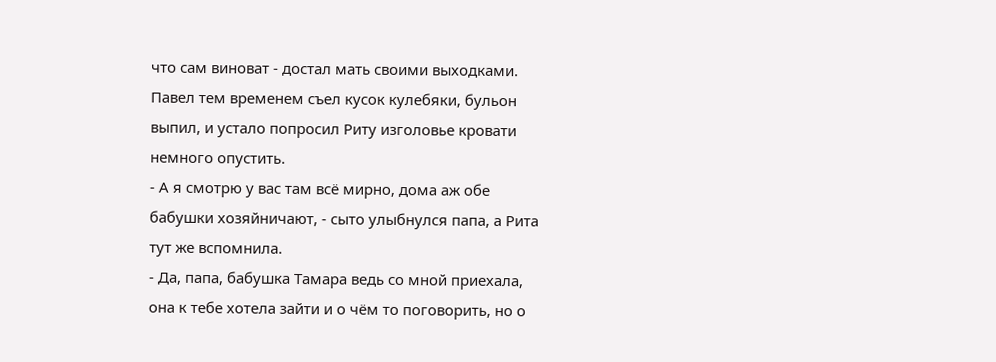что сам виноват - достал мать своими выходками.
Павел тем временем съел кусок кулебяки, бульон выпил, и устало попросил Риту изголовье кровати немного опустить.
- А я смотрю у вас там всё мирно, дома аж обе бабушки хозяйничают, - сыто улыбнулся папа, а Рита тут же вспомнила.
- Да, папа, бабушка Тамара ведь со мной приехала, она к тебе хотела зайти и о чём то поговорить, но о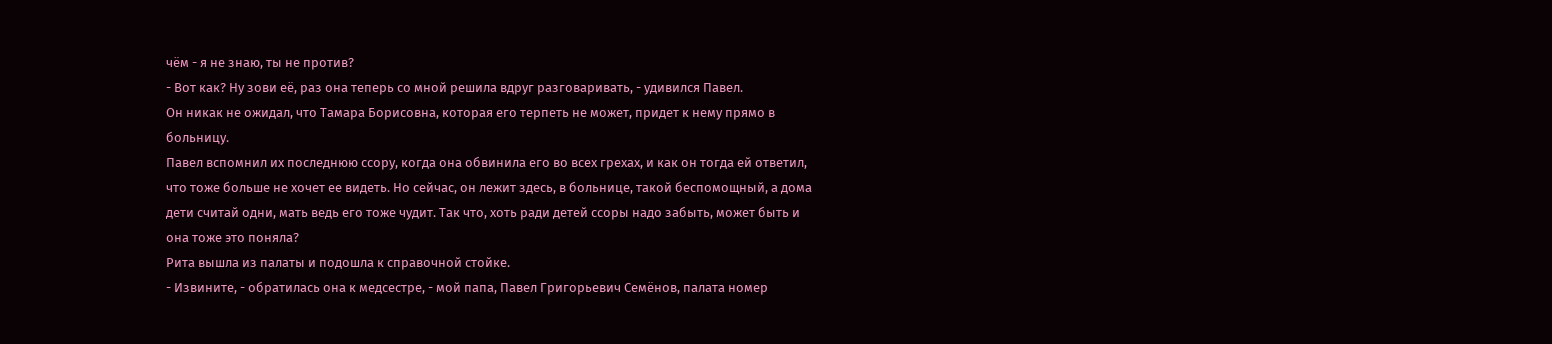чём - я не знаю, ты не против?
- Вот как? Ну зови её, раз она теперь со мной решила вдруг разговаривать, - удивился Павел.
Он никак не ожидал, что Тамара Борисовна, которая его терпеть не может, придет к нему прямо в больницу.
Павел вспомнил их последнюю ссору, когда она обвинила его во всех грехах, и как он тогда ей ответил, что тоже больше не хочет ее видеть. Но сейчас, он лежит здесь, в больнице, такой беспомощный, а дома дети считай одни, мать ведь его тоже чудит. Так что, хоть ради детей ссоры надо забыть, может быть и она тоже это поняла?
Рита вышла из палаты и подошла к справочной стойке.
- Извините, - обратилась она к медсестре, - мой папа, Павел Григорьевич Семёнов, палата номер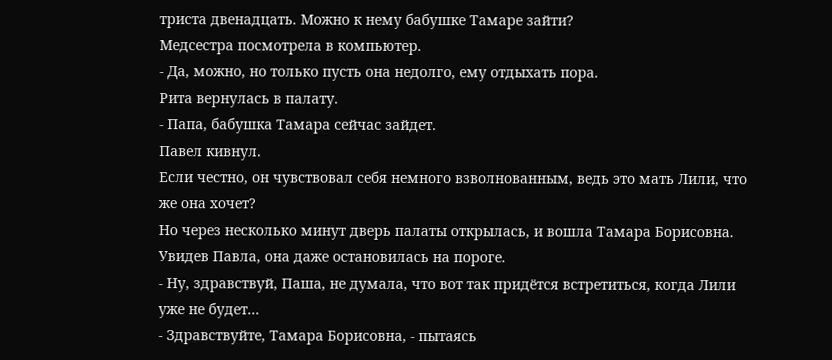триста двенадцать. Можно к нему бабушке Тамаре зайти?
Медсестра посмотрела в компьютер.
- Да, можно, но только пусть она недолго, ему отдыхать пора.
Рита вернулась в палату.
- Папа, бабушка Тамара сейчас зайдет.
Павел кивнул.
Если честно, он чувствовал себя немного взволнованным, ведь это мать Лили, что же она хочет?
Но через несколько минут дверь палаты открылась, и вошла Тамара Борисовна. Увидев Павла, она даже остановилась на пороге.
- Ну, здравствуй, Паша, не думала, что вот так придётся встретиться, когда Лили уже не будет...
- Здравствуйте, Тамара Борисовна, - пытаясь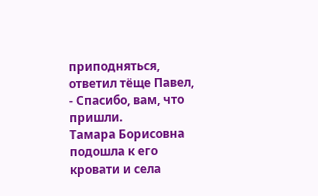приподняться, ответил тёще Павел,
- Спасибо, вам, что пришли.
Тамара Борисовна подошла к его кровати и села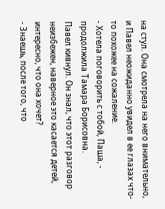на стул. Она смотрела на него внимательно, и Павел неожиданно увидел в ее глазах что-то похожее на сожаление.
- Хотела поговорить с тобой, Паша, - продолжила Тамара Борисовна.
Павел кивнул. Он знал, что этот разговор неизбежен, наверное это касается детей, интересно, что она хочет?
- Знаешь, после того, что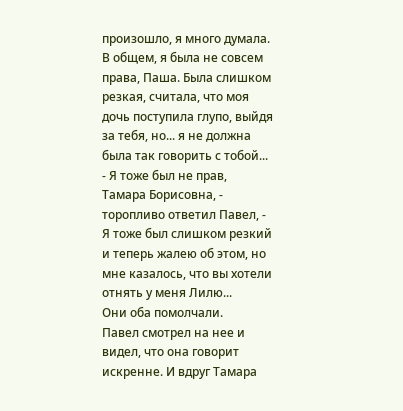произошло, я много думала. В общем, я была не совсем права, Паша. Была слишком резкая, считала, что моя дочь поступила глупо, выйдя за тебя, но... я не должна была так говорить с тобой...
- Я тоже был не прав, Тамара Борисовна, - торопливо ответил Павел, - Я тоже был слишком резкий и теперь жалею об этом, но мне казалось, что вы хотели отнять у меня Лилю...
Они оба помолчали.
Павел смотрел на нее и видел, что она говорит искренне. И вдруг Тамара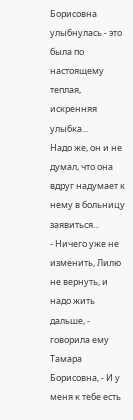Борисовна улыбнулась - это была по настоящему теплая, искренняя улыбка...
Надо же, он и не думал, что она вдруг надумает к нему в больницу заявиться...
- Ничего уже не изменить, Лилю не вернуть, и надо жить дальше, - говорила ему Тамара Борисовна, - И у меня к тебе есть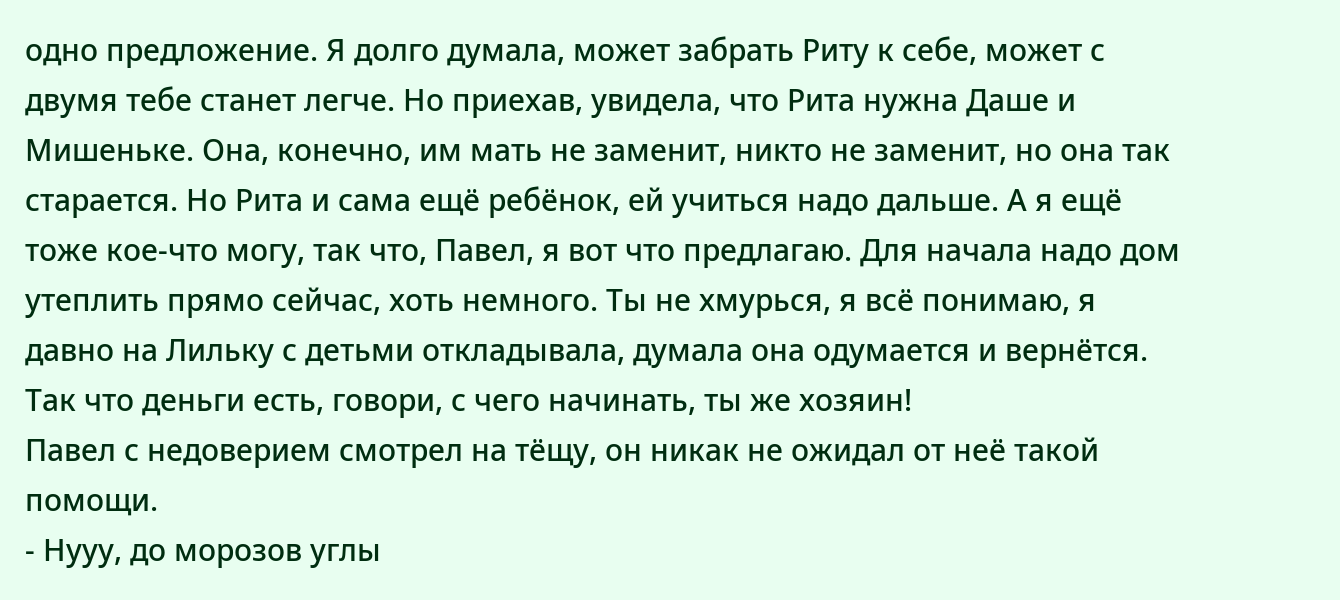одно предложение. Я долго думала, может забрать Риту к себе, может с двумя тебе станет легче. Но приехав, увидела, что Рита нужна Даше и Мишеньке. Она, конечно, им мать не заменит, никто не заменит, но она так старается. Но Рита и сама ещё ребёнок, ей учиться надо дальше. А я ещё тоже кое-что могу, так что, Павел, я вот что предлагаю. Для начала надо дом утеплить прямо сейчас, хоть немного. Ты не хмурься, я всё понимаю, я давно на Лильку с детьми откладывала, думала она одумается и вернётся. Так что деньги есть, говори, с чего начинать, ты же хозяин!
Павел с недоверием смотрел на тёщу, он никак не ожидал от неё такой помощи.
- Нууу, до морозов углы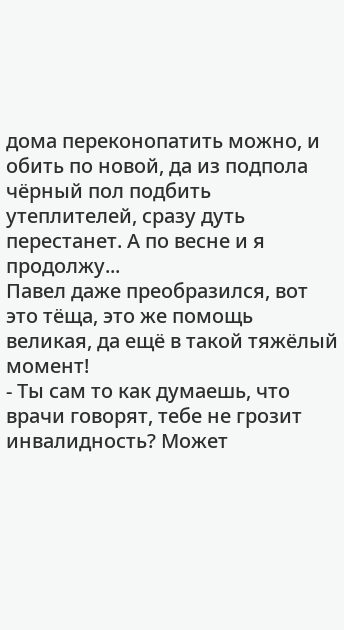дома переконопатить можно, и обить по новой, да из подпола чёрный пол подбить утеплителей, сразу дуть перестанет. А по весне и я продолжу...
Павел даже преобразился, вот это тёща, это же помощь великая, да ещё в такой тяжёлый момент!
- Ты сам то как думаешь, что врачи говорят, тебе не грозит инвалидность? Может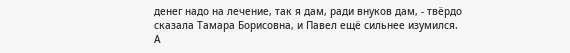денег надо на лечение, так я дам, ради внуков дам, - твёрдо сказала Тамара Борисовна, и Павел ещё сильнее изумился.
А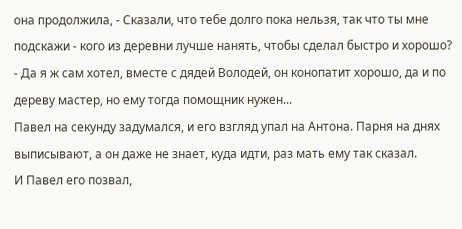она продолжила, - Сказали, что тебе долго пока нельзя, так что ты мне подскажи - кого из деревни лучше нанять, чтобы сделал быстро и хорошо?
- Да я ж сам хотел, вместе с дядей Володей, он конопатит хорошо, да и по дереву мастер, но ему тогда помощник нужен...
Павел на секунду задумался, и его взгляд упал на Антона. Парня на днях выписывают, а он даже не знает, куда идти, раз мать ему так сказал.
И Павел его позвал,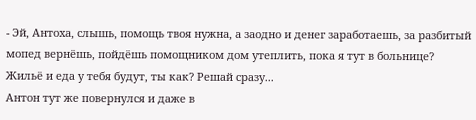- Эй, Антоха, слышь, помощь твоя нужна, а заодно и денег заработаешь, за разбитый мопед вернёшь, пойдёшь помощником дом утеплить, пока я тут в больнице? Жильё и еда у тебя будут, ты как? Решай сразу...
Антон тут же повернулся и даже в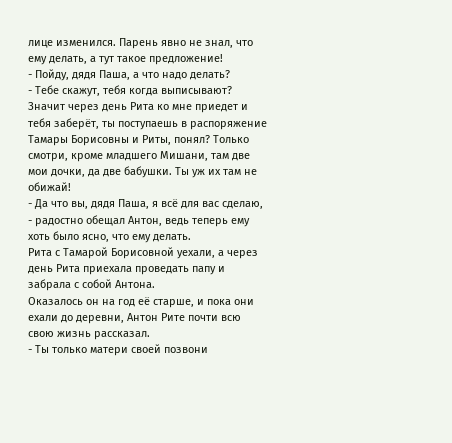лице изменился. Парень явно не знал, что ему делать, а тут такое предложение!
- Пойду, дядя Паша, а что надо делать?
- Тебе скажут, тебя когда выписывают? Значит через день Рита ко мне приедет и тебя заберёт, ты поступаешь в распоряжение Тамары Борисовны и Риты, понял? Только смотри, кроме младшего Мишани, там две мои дочки, да две бабушки. Ты уж их там не обижай!
- Да что вы, дядя Паша, я всё для вас сделаю, - радостно обещал Антон, ведь теперь ему хоть было ясно, что ему делать.
Рита с Тамарой Борисовной уехали, а через день Рита приехала проведать папу и забрала с собой Антона.
Оказалось он на год её старше, и пока они ехали до деревни, Антон Рите почти всю свою жизнь рассказал.
- Ты только матери своей позвони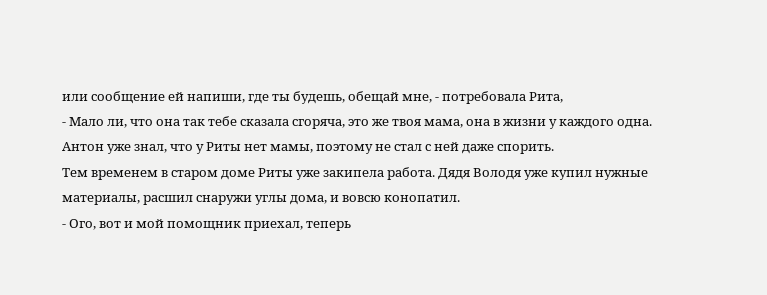или сообщение ей напиши, где ты будешь, обещай мне, - потребовала Рита,
- Мало ли, что она так тебе сказала сгоряча, это же твоя мама, она в жизни у каждого одна.
Антон уже знал, что у Риты нет мамы, поэтому не стал с ней даже спорить.
Тем временем в старом доме Риты уже закипела работа. Дядя Володя уже купил нужные материалы, расшил снаружи углы дома, и вовсю конопатил.
- Ого, вот и мой помощник приехал, теперь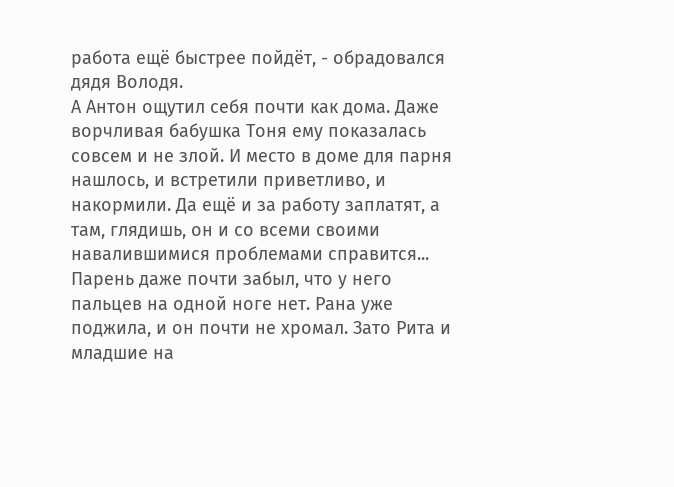работа ещё быстрее пойдёт, - обрадовался дядя Володя.
А Антон ощутил себя почти как дома. Даже ворчливая бабушка Тоня ему показалась совсем и не злой. И место в доме для парня нашлось, и встретили приветливо, и накормили. Да ещё и за работу заплатят, а там, глядишь, он и со всеми своими навалившимися проблемами справится...
Парень даже почти забыл, что у него пальцев на одной ноге нет. Рана уже поджила, и он почти не хромал. Зато Рита и младшие на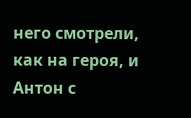него смотрели, как на героя, и Антон с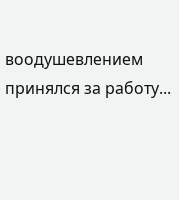воодушевлением принялся за работу...